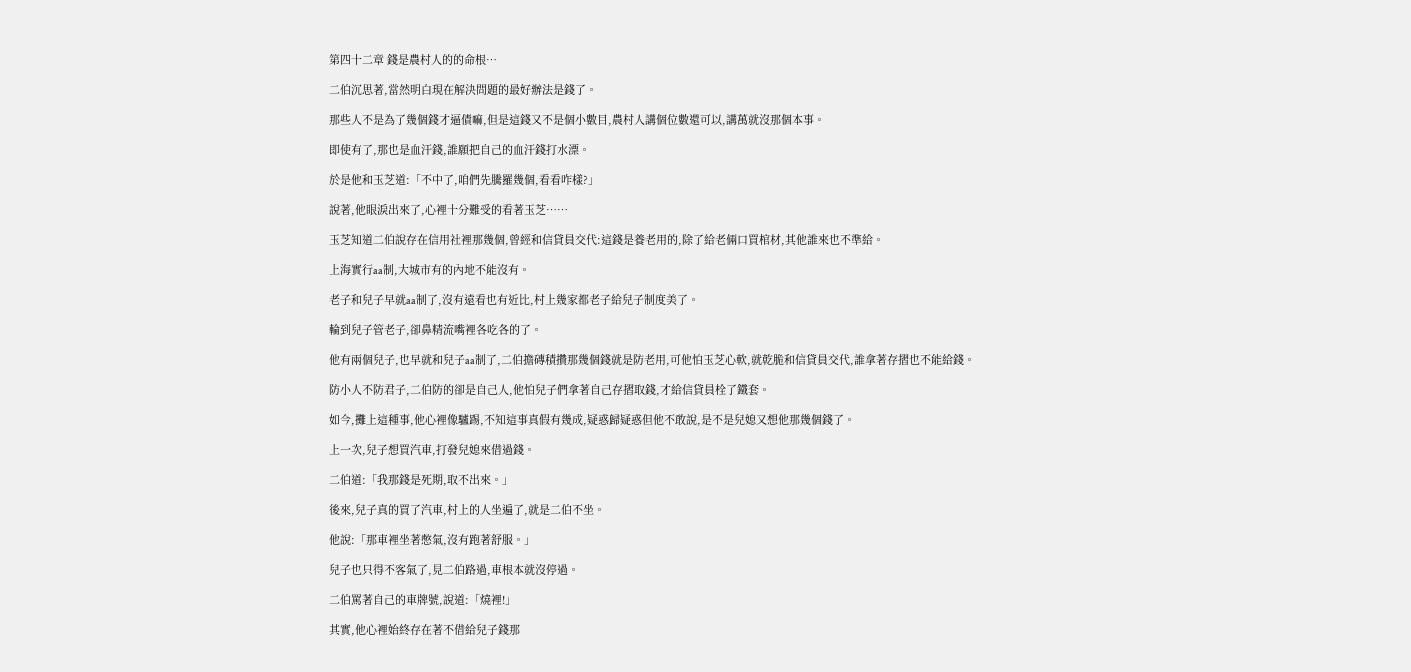第四十二章 錢是農村人的的命根…

二伯沉思著,當然明白現在解決問題的最好辦法是錢了。

那些人不是為了幾個錢才逼債嘛,但是這錢又不是個小數目,農村人講個位數還可以,講萬就沒那個本事。

即使有了,那也是血汗錢,誰願把自己的血汗錢打水漂。

於是他和玉芝道:「不中了,咱們先騰羅幾個,看看咋樣?」

說著,他眼淚出來了,心裡十分難受的看著玉芝……

玉芝知道二伯說存在信用社裡那幾個,曾經和信貸員交代:這錢是養老用的,除了給老倆口買棺材,其他誰來也不準給。

上海實行aa制,大城市有的內地不能沒有。

老子和兒子早就aa制了,沒有遠看也有近比,村上幾家都老子給兒子制度美了。

輪到兒子管老子,卻鼻精流嘴裡各吃各的了。

他有兩個兒子,也早就和兒子aa制了,二伯擔磚積攢那幾個錢就是防老用,可他怕玉芝心軟,就乾脆和信貸員交代,誰拿著存摺也不能給錢。

防小人不防君子,二伯防的卻是自己人,他怕兒子們拿著自己存摺取錢,才給信貸員栓了鐵套。

如今,攤上這種事,他心裡像驢踢,不知這事真假有幾成,疑惑歸疑惑但他不敢說,是不是兒媳又想他那幾個錢了。

上一次,兒子想買汽車,打發兒媳來借過錢。

二伯道:「我那錢是死期,取不出來。」

後來,兒子真的買了汽車,村上的人坐遍了,就是二伯不坐。

他說:「那車裡坐著憋氣,沒有跑著舒服。」

兒子也只得不客氣了,見二伯路過,車根本就沒停過。

二伯罵著自己的車牌號,說道:「燒裡!」

其實,他心裡始終存在著不借給兒子錢那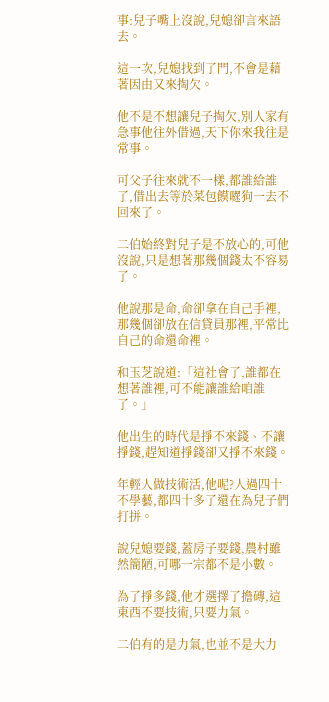事:兒子嘴上沒說,兒媳卻言來語去。

這一次,兒媳找到了門,不會是藉著因由又來掏欠。

他不是不想讓兒子掏欠,別人家有急事他往外借過,天下你來我往是常事。

可父子往來就不一樣,都誰給誰了,借出去等於菜包饃嚃狗一去不回來了。

二伯始終對兒子是不放心的,可他沒說,只是想著那幾個錢太不容易了。

他說那是命,命卻拿在自己手裡,那幾個卻放在信貸員那裡,平常比自己的命還命裡。

和玉芝說道:「這社會了,誰都在想著誰裡,可不能讓誰給咱誰了。」

他出生的時代是掙不來錢、不讓掙錢,趕知道掙錢卻又掙不來錢。

年輕人做技術活,他呢?人過四十不學藝,都四十多了還在為兒子們打拼。

說兒媳要錢,蓋房子要錢,農村雖然簡陋,可哪一宗都不是小數。

為了掙多錢,他才選擇了擔磚,這東西不要技術,只要力氣。

二伯有的是力氣,也並不是大力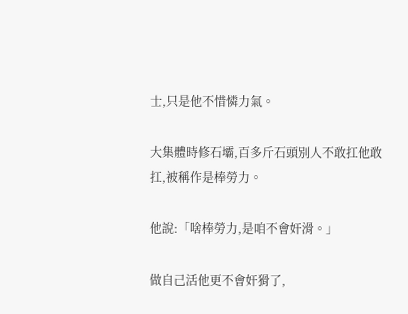士,只是他不惜憐力氣。

大集體時修石壩,百多斤石頭別人不敢扛他敢扛,被稱作是棒勞力。

他說:「啥棒勞力,是咱不會奸滑。」

做自己活他更不會奸猾了,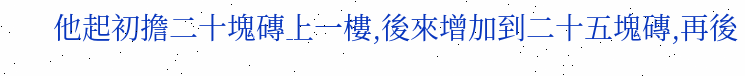他起初擔二十塊磚上一樓,後來增加到二十五塊磚,再後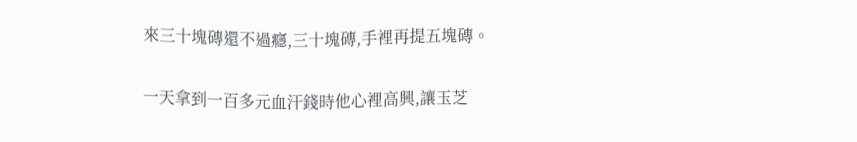來三十塊磚還不過癮,三十塊磚,手裡再提五塊磚。

一天拿到一百多元血汗錢時他心裡高興,讓玉芝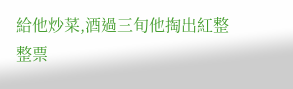給他炒菜,酒過三旬他掏出紅整整票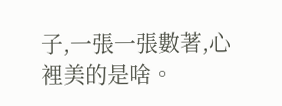子,一張一張數著,心裡美的是啥。